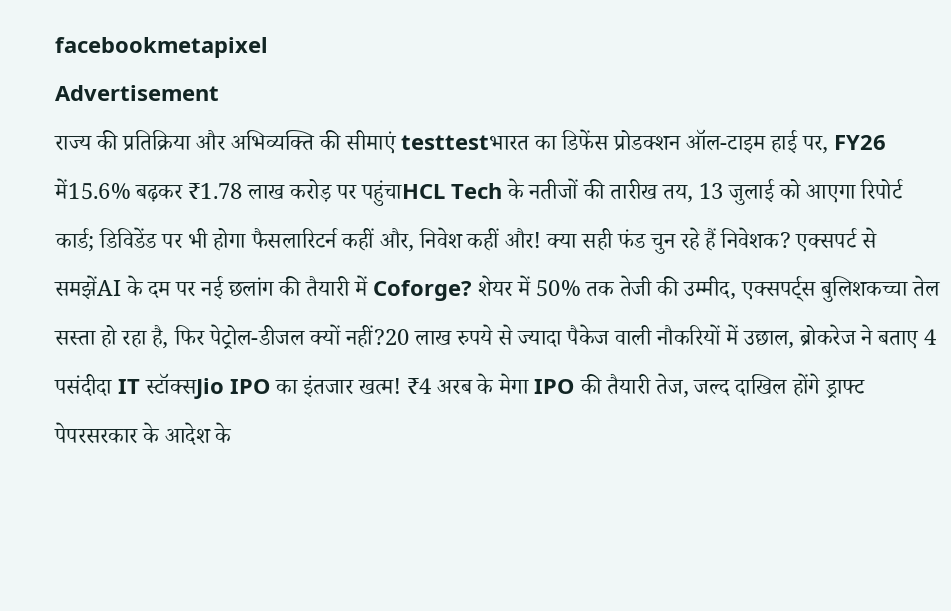facebookmetapixel
Advertisement
राज्य की प्रतिक्रिया और अभिव्यक्ति की सीमाएं testtestभारत का डिफेंस प्रोडक्शन ऑल-टाइम हाई पर, FY26 में15.6% बढ़कर ₹1.78 लाख करोड़ पर पहुंचाHCL Tech के नतीजों की तारीख तय, 13 जुलाई को आएगा रिपोर्ट कार्ड; डिविडेंड पर भी होगा फैसलारिटर्न कहीं और, निवेश कहीं और! क्या सही फंड चुन रहे हैं निवेशक? एक्सपर्ट से समझेंAI के दम पर नई छलांग की तैयारी में Coforge? शेयर में 50% तक तेजी की उम्मीद, एक्सपर्ट्स बुलिशकच्चा तेल सस्ता हो रहा है, फिर पेट्रोल-डीजल क्यों नहीं?20 लाख रुपये से ज्यादा पैकेज वाली नौकरियों में उछाल, ब्रोकरेज ने बताए 4 पसंदीदा IT स्टॉक्सJio IPO का इंतजार खत्म! ₹4 अरब के मेगा IPO की तैयारी तेज, जल्द दाखिल होंगे ड्राफ्ट पेपरसरकार के आदेश के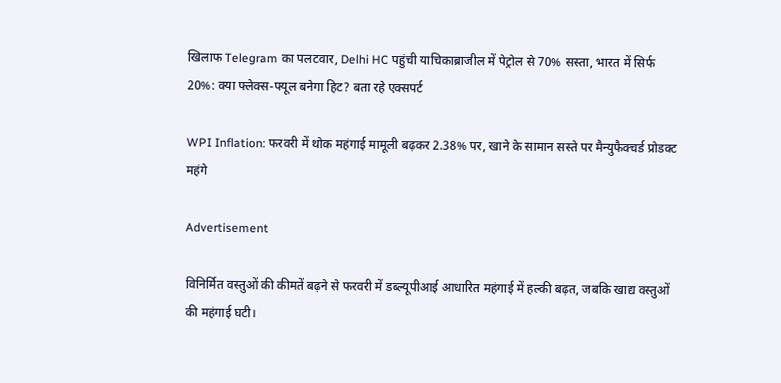खिलाफ Telegram का पलटवार, Delhi HC पहुंची याचिकाब्राजील में पेट्रोल से 70% सस्ता, भारत में सिर्फ 20%: क्या फ्लेक्स-फ्यूल बनेगा हिट? बता रहे एक्सपर्ट

WPI Inflation: फरवरी में थोक महंगाई मामूली बढ़कर 2.38% पर, खाने के सामान सस्ते पर मैन्युफैक्चर्ड प्रोडक्ट महंगे

Advertisement

विनिर्मित वस्तुओं की कीमतें बढ़ने से फरवरी में डब्ल्यूपीआई आधारित महंगाई में हल्की बढ़त, जबकि खाद्य वस्तुओं की महंगाई घटी।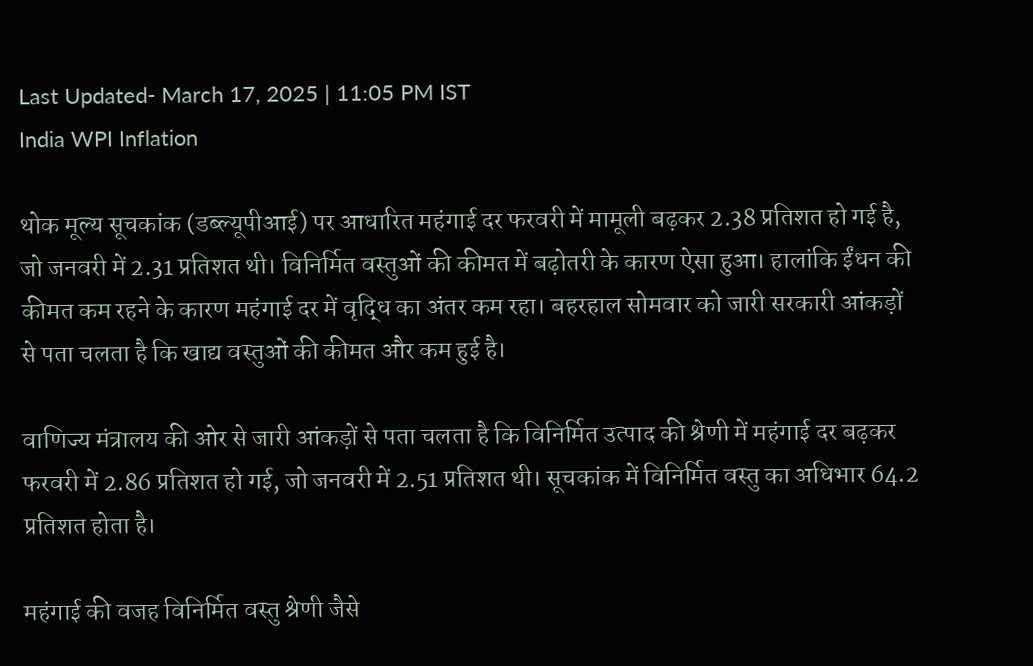Last Updated- March 17, 2025 | 11:05 PM IST
India WPI Inflation

थोक मूल्य सूचकांक (डब्ल्यूपीआई) पर आधारित महंगाई दर फरवरी में मामूली बढ़कर 2.38 प्रतिशत हो गई है, जो जनवरी में 2.31 प्रतिशत थी। विनिर्मित वस्तुओं की कीमत में बढ़ोतरी के कारण ऐसा हुआ। हालांकि ईंधन की कीमत कम रहने के कारण महंगाई दर में वृद्धि का अंतर कम रहा। बहरहाल सोमवार को जारी सरकारी आंकड़ों से पता चलता है कि खाद्य वस्तुओं की कीमत और कम हुई है।

वाणिज्य मंत्रालय की ओर से जारी आंकड़ों से पता चलता है कि विनिर्मित उत्पाद की श्रेणी में महंगाई दर बढ़कर फरवरी में 2.86 प्रतिशत हो गई, जो जनवरी में 2.51 प्रतिशत थी। सूचकांक में विनिर्मित वस्तु का अधिभार 64.2 प्रतिशत होता है।

महंगाई की वजह विनिर्मित वस्तु श्रेणी जैसे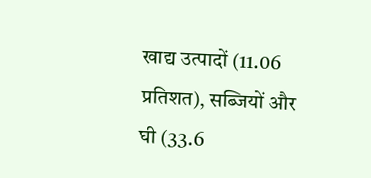खाद्य उत्पादों (11.06 प्रतिशत), सब्जियों और घी (33.6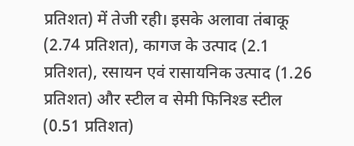प्रतिशत) में तेजी रही। इसके अलावा तंबाकू (2.74 प्रतिशत), कागज के उत्पाद (2.1 प्रतिशत), रसायन एवं रासायनिक उत्पाद (1.26 प्रतिशत) और स्टील व सेमी फिनिश्ड स्टील (0.51 प्रतिशत)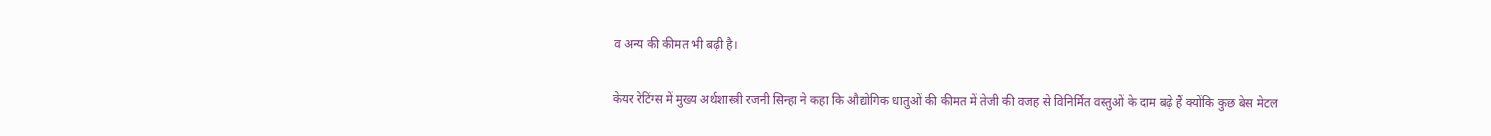व अन्य की कीमत भी बढ़ी है।

केयर रेटिंग्स में मुख्य अर्थशास्त्री रजनी सिन्हा ने कहा कि औद्योगिक धातुओं की कीमत में तेजी की वजह से विनिर्मित वस्तुओं के दाम बढ़े हैं क्योंकि कुछ बेस मेटल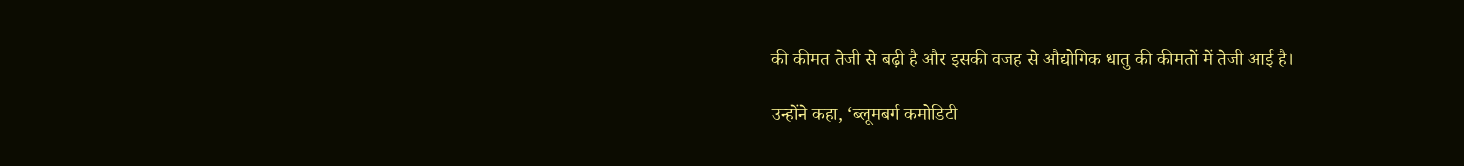की कीमत तेजी से बढ़ी है और इसकी वजह से औद्योगिक धातु की कीमतों में तेजी आई है।

उन्होंने कहा, ‘ब्लूमबर्ग कमोडिटी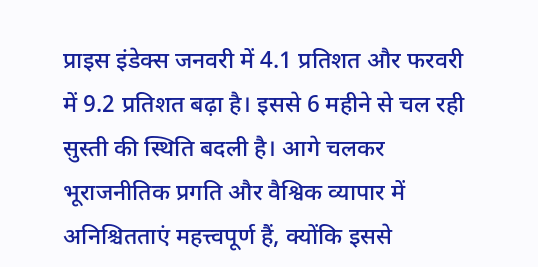प्राइस इंडेक्स जनवरी में 4.1 प्रतिशत और फरवरी में 9.2 प्रतिशत बढ़ा है। इससे 6 महीने से चल रही सुस्ती की स्थिति बदली है। आगे चलकर भूराजनीतिक प्रगति और वैश्विक व्यापार में अनिश्चितताएं महत्त्वपूर्ण हैं, क्योंकि इससे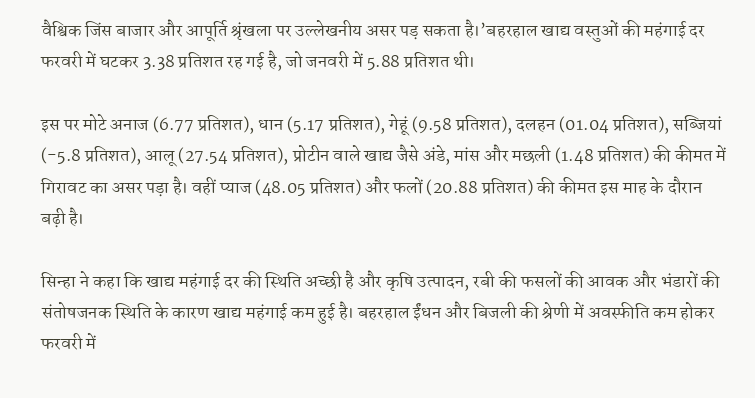वैश्विक जिंस बाजार और आपूर्ति श्रृंखला पर उल्लेखनीय असर पड़ सकता है।’बहरहाल खाद्य वस्तुओं की महंगाई दर फरवरी में घटकर 3.38 प्रतिशत रह गई है, जो जनवरी में 5.88 प्रतिशत थी।

इस पर मोटे अनाज (6.77 प्रतिशत), धान (5.17 प्रतिशत), गेहूं (9.58 प्रतिशत), दलहन (01.04 प्रतिशत), सब्जियां (-5.8 प्रतिशत), आलू (27.54 प्रतिशत), प्रोटीन वाले खाद्य जैसे अंडे, मांस और मछली (1.48 प्रतिशत) की कीमत में गिरावट का असर पड़ा है। वहीं प्याज (48.05 प्रतिशत) और फलों (20.88 प्रतिशत) की कीमत इस माह के दौरान बढ़ी है।

सिन्हा ने कहा कि खाद्य महंगाई दर की स्थिति अच्छी है और कृषि उत्पादन, रबी की फसलों की आवक और भंडारों की संतोषजनक स्थिति के कारण खाद्य महंगाई कम हुई है। बहरहाल ईंधन और बिजली की श्रेणी में अवस्फीति कम होकर फरवरी में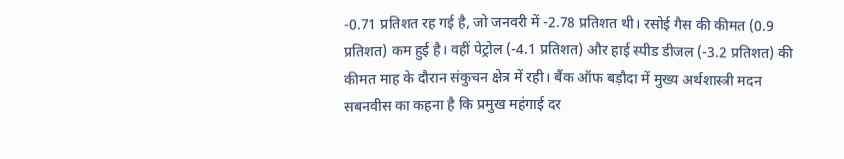-0.71 प्रतिशत रह गई है, जो जनवरी में -2.78 प्रतिशत थी। रसोई गैस की कीमत (0.9 प्रतिशत) कम हुई है। वहीं पेट्रोल (-4.1 प्रतिशत) और हाई स्पीड डीजल (-3.2 प्रतिशत) की कीमत माह के दौरान संकुचन क्षेत्र में रही। बैंक ऑफ बड़ौदा में मुख्य अर्थशास्त्री मदन सबनवीस का कहना है कि प्रमुख महंगाई दर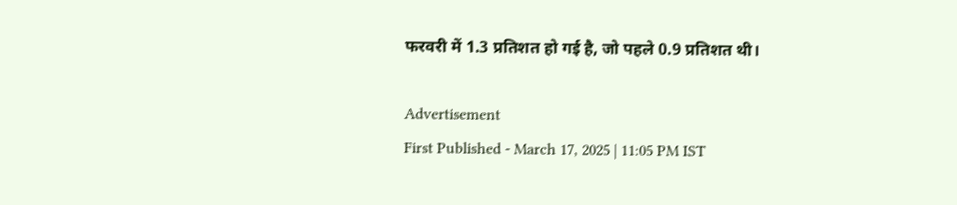फरवरी में 1.3 प्रतिशत हो गई है, जो पहले 0.9 प्रतिशत थी।

Advertisement
First Published - March 17, 2025 | 11:05 PM IST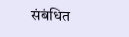संबंधित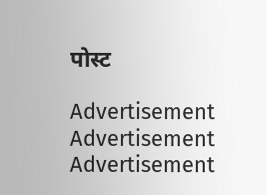पोस्ट

Advertisement
Advertisement
Advertisement